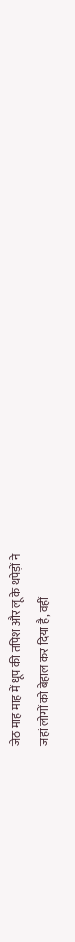जेठ माह माह में धूप की तपिश और लू के थपेड़ों ने
जहां लोगों को बेहाल कर दिया है, वहीं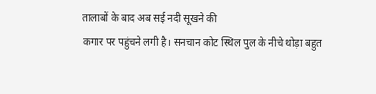तालाबों के बाद अब सई नदी सूखने की
कगार पर पहुंचने लगी है। सनचान कोट स्थिल पुल के नीचे थोड़ा बहुत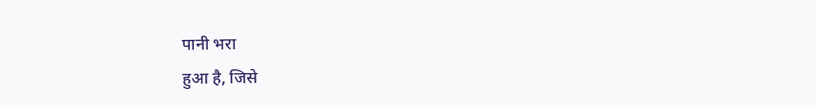पानी भरा
हुआ है, जिसे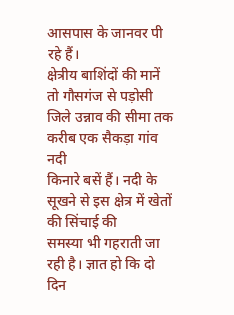आसपास के जानवर पी रहे हैं।
क्षेत्रीय बाशिंदों की मानें
तो गौसगंज से पड़ोसी जिले उन्नाव की सीमा तक करीब एक सैकड़ा गांव नदी
किनारे बसें हैं। नदी के सूखने से इस क्षेत्र में खेतों की सिंचाई की
समस्या भी गहराती जा रही है। ज्ञात हो कि दो दिन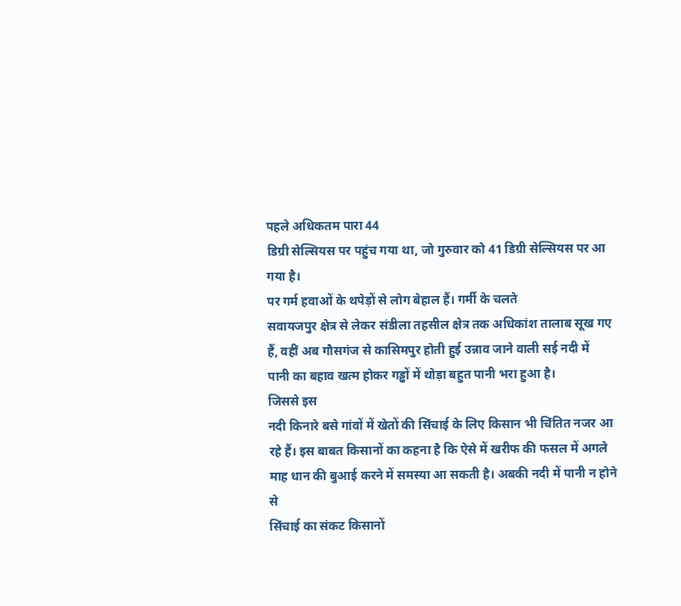पहले अधिकतम पारा 44
डिग्री सेल्सियस पर पहुंच गया था, जो गुरुवार को 41 डिग्री सेल्सियस पर आ
गया है।
पर गर्म हवाओं के थपेड़ों से लोग बेहाल हैं। गर्मी के चलते
सवायजपुर क्षेत्र से लेकर संडीला तहसील क्षेत्र तक अधिकांश तालाब सूख गए
हैं, वहीं अब गौसगंज से कासिमपुर होती हुई उन्नाव जाने वाली सई नदी में
पानी का बहाव खत्म होकर गड्ढों में थोड़ा बहुत पानी भरा हुआ है।
जिससे इस
नदी किनारे बसे गांवों में खेतों की सिंचाई के लिए किसान भी चिंतित नजर आ
रहे हैं। इस बाबत किसानों का कहना है कि ऐसे में खरीफ की फसल में अगले
माह धान की बुआई करने में समस्या आ सकती है। अबकी नदी में पानी न होने से
सिंचाई का संकट किसानों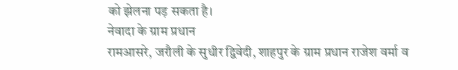को झेलना पड़ सकता है।
नेवादा के ग्राम प्रधान
रामआसरे, जरौली के सुधीर द्विवेदी, शाहपुर के ग्राम प्रधान राजेश वर्मा व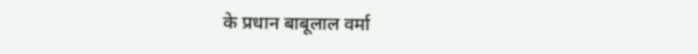के प्रधान बाबूलाल वर्मा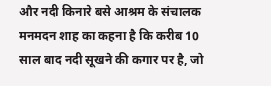और नदी किनारे बसे आश्रम के संचालक
मनमदन शाह का कहना है कि करीब 10 साल बाद नदी सूखने की कगार पर है, जो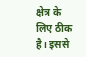क्षेत्र के लिए ठीक है। इससे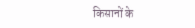किसानों के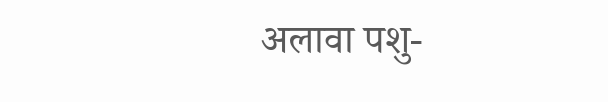अलावा पशु-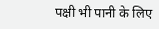पक्षी भी पानी के लिए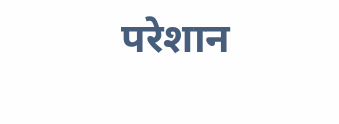परेशान